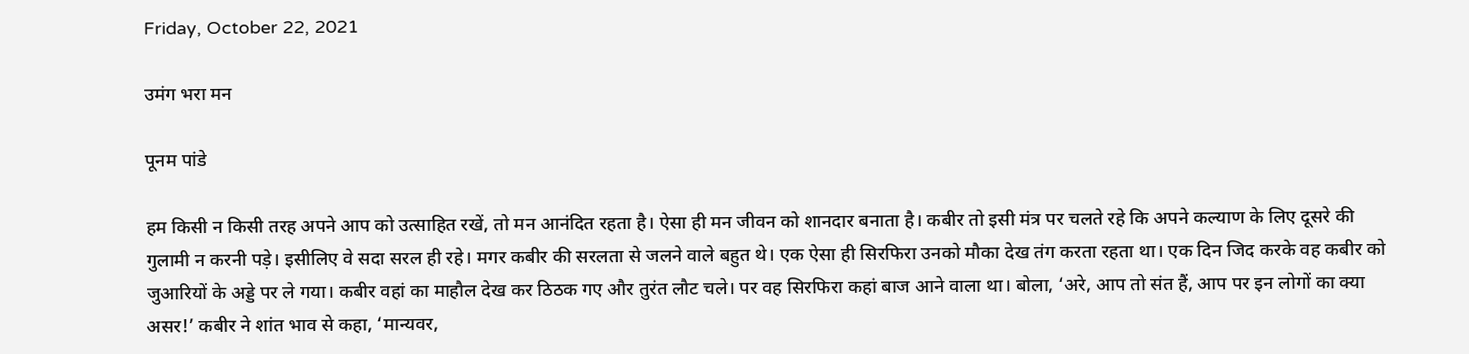Friday, October 22, 2021

उमंग भरा मन

पूनम पांडे

हम किसी न किसी तरह अपने आप को उत्साहित रखें, तो मन आनंदित रहता है। ऐसा ही मन जीवन को शानदार बनाता है। कबीर तो इसी मंत्र पर चलते रहे कि अपने कल्याण के लिए दूसरे की गुलामी न करनी पड़े। इसीलिए वे सदा सरल ही रहे। मगर कबीर की सरलता से जलने वाले बहुत थे। एक ऐसा ही सिरफिरा उनको मौका देख तंग करता रहता था। एक दिन जिद करके वह कबीर को जुआरियों के अड्डे पर ले गया। कबीर वहां का माहौल देख कर ठिठक गए और तुरंत लौट चले। पर वह सिरफिरा कहां बाज आने वाला था। बोला, ‘अरे, आप तो संत हैं, आप पर इन लोगों का क्या असर!’ कबीर ने शांत भाव से कहा, ‘मान्यवर,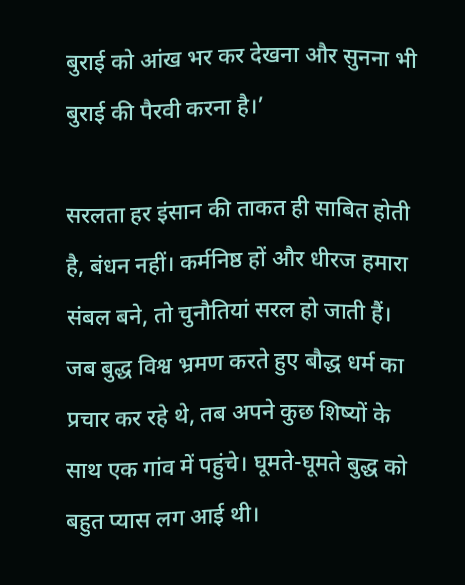बुराई को आंख भर कर देखना और सुनना भी बुराई की पैरवी करना है।’

सरलता हर इंसान की ताकत ही साबित होती है, बंधन नहीं। कर्मनिष्ठ हों और धीरज हमारा संबल बने, तो चुनौतियां सरल हो जाती हैं। जब बुद्ध विश्व भ्रमण करते हुए बौद्ध धर्म का प्रचार कर रहे थे, तब अपने कुछ शिष्यों के साथ एक गांव में पहुंचे। घूमते-घूमते बुद्ध को बहुत प्यास लग आई थी।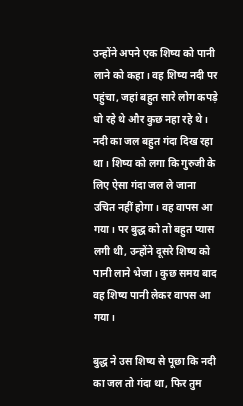उन्होंने अपने एक शिष्य को पानी लाने को कहा। वह शिष्य नदी पर पहुंचा, जहां बहुत सारे लोग कपड़े धो रहे थे और कुछ नहा रहे थे। नदी का जल बहुत गंदा दिख रहा था। शिष्य को लगा कि गुरुजी के लिए ऐसा गंदा जल ले जाना उचित नहीं होगा। वह वापस आ गया। पर बुद्ध को तो बहुत प्यास लगी थी, उन्होंने दूसरे शिष्य को पानी लाने भेजा। कुछ समय बाद वह शिष्य पानी लेकर वापस आ गया।

बुद्ध ने उस शिष्य से पूछा कि नदी का जल तो गंदा था, फिर तुम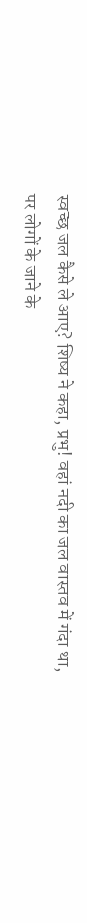स्वच्छ जल कैसे ले आए? शिष्य ने कहा, प्रभु! वहां नदी का जल वास्तव में गंदा था, पर लोगों के जाने के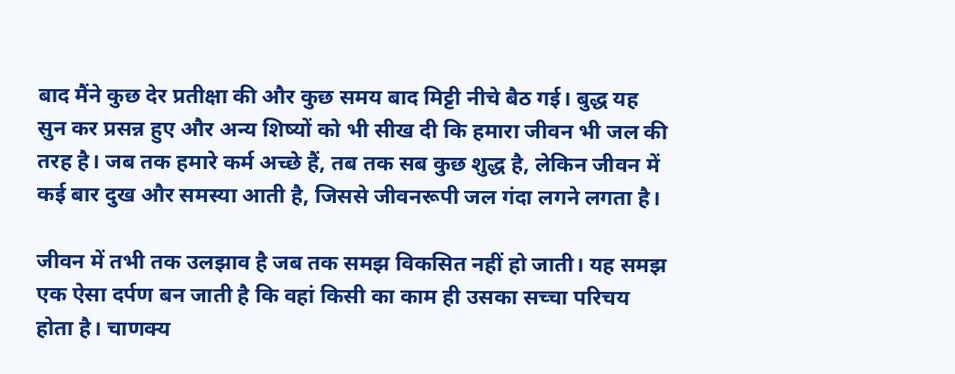बाद मैंने कुछ देर प्रतीक्षा की और कुछ समय बाद मिट्टी नीचे बैठ गई। बुद्ध यह सुन कर प्रसन्न हुए और अन्य शिष्यों को भी सीख दी कि हमारा जीवन भी जल की तरह है। जब तक हमारे कर्म अच्छे हैं, तब तक सब कुछ शुद्ध है, लेकिन जीवन में कई बार दुख और समस्या आती है, जिससे जीवनरूपी जल गंदा लगने लगता है।

जीवन में तभी तक उलझाव है जब तक समझ विकसित नहीं हो जाती। यह समझ एक ऐसा दर्पण बन जाती है कि वहां किसी का काम ही उसका सच्चा परिचय होता है। चाणक्य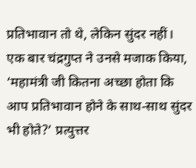प्रतिभावान तो थे, लेकिन सुंदर नहीं। एक बार चंद्रगुप्त ने उनसे मजाक किया, ‘महामंत्री जी कितना अच्छा होता कि आप प्रतिभावान होने के साथ-साथ सुंदर भी होते?’ प्रत्युत्तर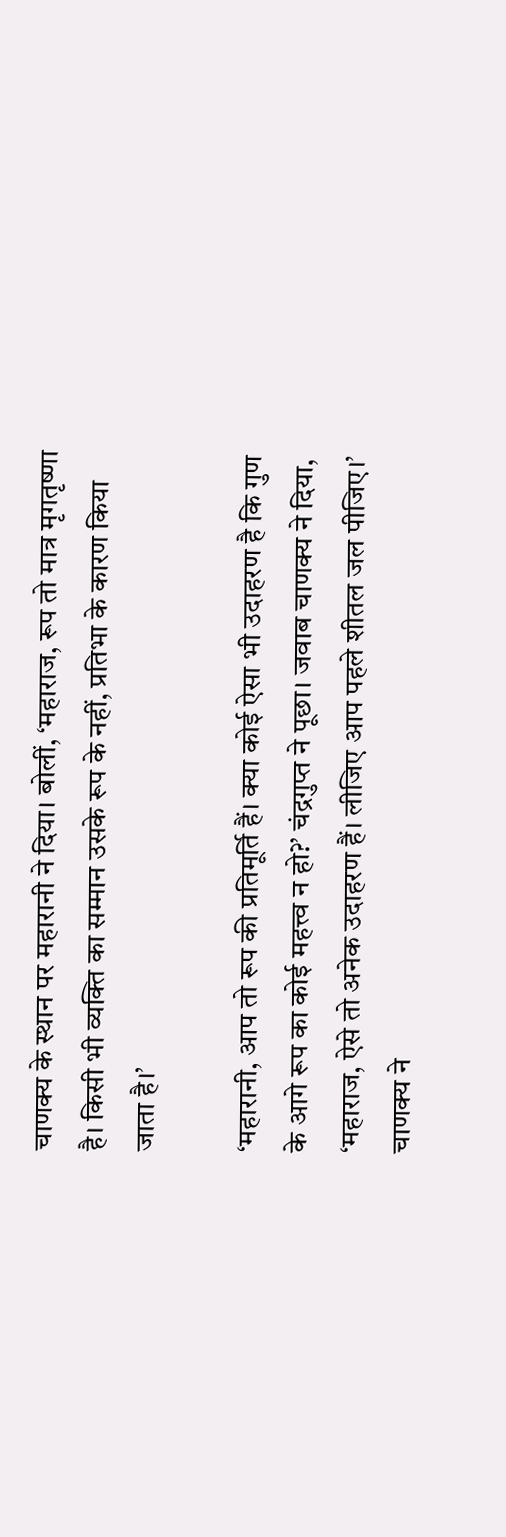चाणक्य के स्थान पर महारानी ने दिया। बोलीं, ‘महाराज, रूप तो मात्र मृगतृष्णा है। किसी भी व्यक्ति का सम्मान उसके रूप के नहीं, प्रतिभा के कारण किया जाता है।’

‘महारानी, आप तो रूप की प्रतिमूर्ति हैं। क्या कोई ऐसा भी उदाहरण है कि गुण के आगे रूप का कोई महत्त्व न हो?’ चंद्रगुप्त ने पूछा। जवाब चाणक्य ने दिया, ‘महाराज, ऐसे तो अनेक उदाहरण हैं। लीजिए आप पहले शीतल जल पीजिए।’ चाणक्य ने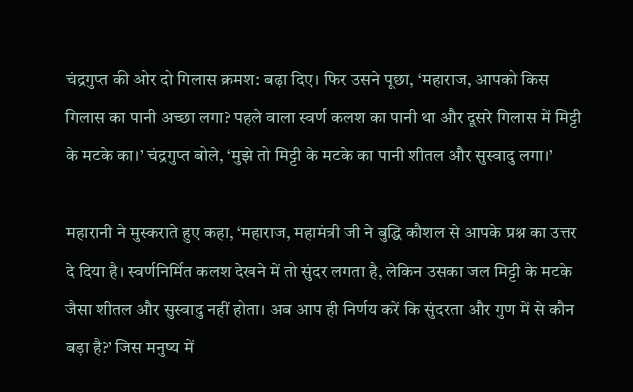चंद्रगुप्त की ओर दो गिलास क्रमश: बढ़ा दिए। फिर उसने पूछा, ‘महाराज, आपको किस गिलास का पानी अच्छा लगा? पहले वाला स्वर्ण कलश का पानी था और दूसरे गिलास में मिट्टी के मटके का।’ चंद्रगुप्त बोले, ‘मुझे तो मिट्टी के मटके का पानी शीतल और सुस्वादु लगा।’

महारानी ने मुस्कराते हुए कहा, ‘महाराज, महामंत्री जी ने बुद्धि कौशल से आपके प्रश्न का उत्तर दे दिया है। स्वर्णनिर्मित कलश देखने में तो सुंदर लगता है, लेकिन उसका जल मिट्टी के मटके जैसा शीतल और सुस्वादु नहीं होता। अब आप ही निर्णय करें कि सुंदरता और गुण में से कौन बड़ा है?’ जिस मनुष्य में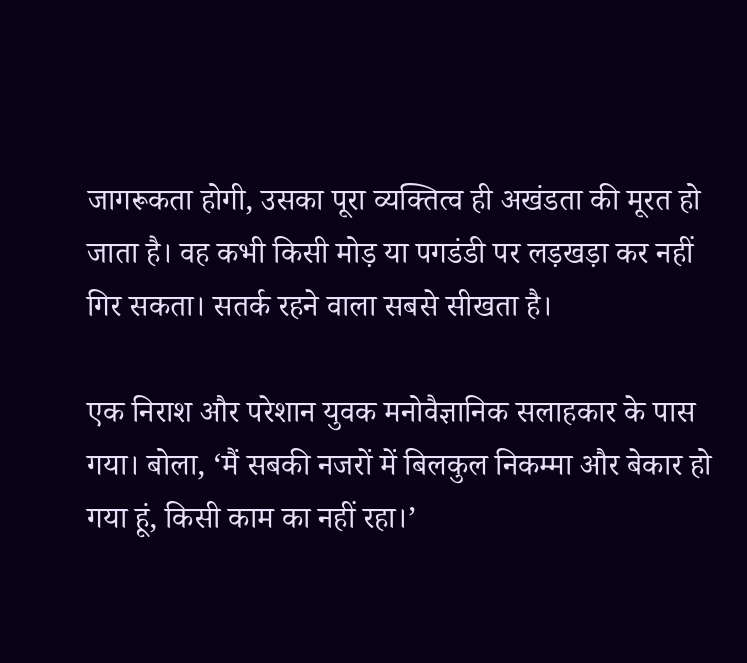जागरूकता होगी, उसका पूरा व्यक्तित्व ही अखंडता की मूरत हो जाता है। वह कभी किसी मोड़ या पगडंडी पर लड़खड़ा कर नहीं गिर सकता। सतर्क रहने वाला सबसे सीखता है।

एक निराश और परेशान युवक मनोवैज्ञानिक सलाहकार के पास गया। बोला, ‘मैं सबकी नजरों में बिलकुल निकम्मा और बेकार हो गया हूं, किसी काम का नहीं रहा।’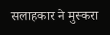सलाहकार ने मुस्करा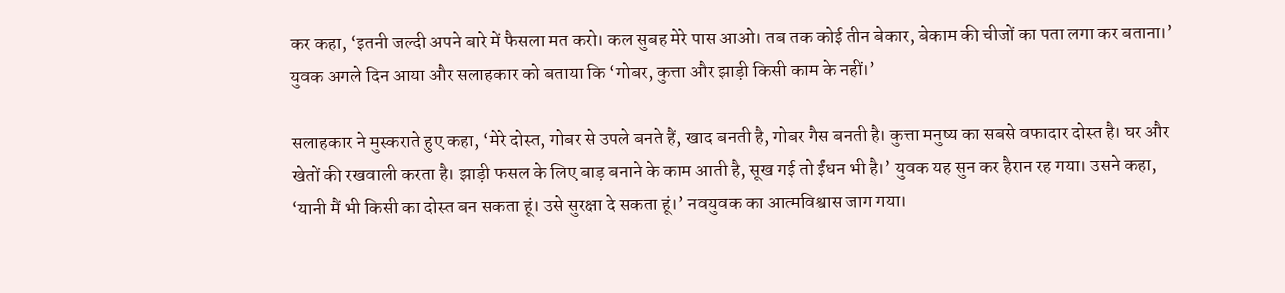कर कहा, ‘इतनी जल्दी अपने बारे में फैसला मत करो। कल सुबह मेरे पास आओ। तब तक कोई तीन बेकार, बेकाम की चीजों का पता लगा कर बताना।’ युवक अगले दिन आया और सलाहकार को बताया कि ‘गोबर, कुत्ता और झाड़ी किसी काम के नहीं।’

सलाहकार ने मुस्कराते हुए कहा, ‘मेरे दोस्त, गोबर से उपले बनते हैं, खाद बनती है, गोबर गैस बनती है। कुत्ता मनुष्य का सबसे वफादार दोस्त है। घर और खेतों की रखवाली करता है। झाड़ी फसल के लिए बाड़ बनाने के काम आती है, सूख गई तो ईंधन भी है।’ युवक यह सुन कर हैरान रह गया। उसने कहा, ‘यानी मैं भी किसी का दोस्त बन सकता हूं। उसे सुरक्षा दे सकता हूं।’ नवयुवक का आत्मविश्वास जाग गया।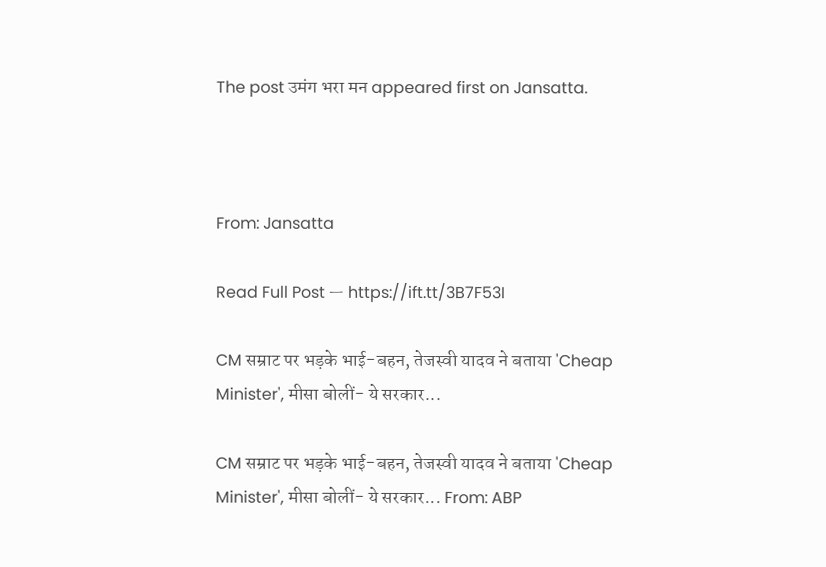The post उमंग भरा मन appeared first on Jansatta.



From: Jansatta

Read Full Post ㅡ https://ift.tt/3B7F53I

CM सम्राट पर भड़के भाई-बहन, तेजस्वी यादव ने बताया 'Cheap Minister', मीसा बोलीं- ये सरकार...

CM सम्राट पर भड़के भाई-बहन, तेजस्वी यादव ने बताया 'Cheap Minister', मीसा बोलीं- ये सरकार... From: ABP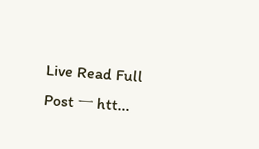Live Read Full Post ㅡ htt...